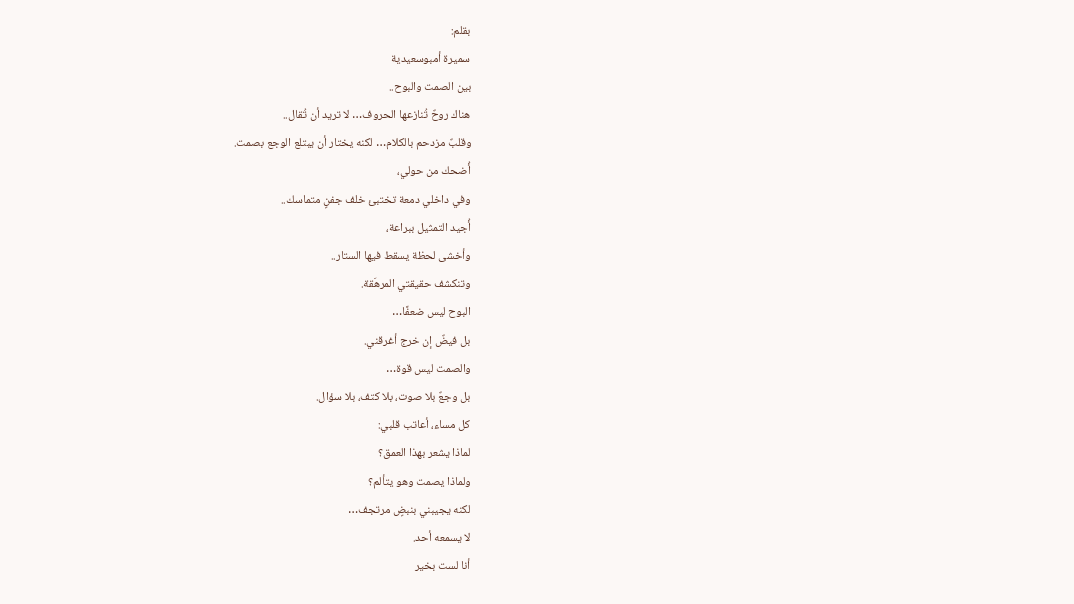بقلم:
سميرة أمبوسعيدية
بين الصمت والبوح..
هناك روحٌ تُنازعها الحروف… لا تريد أن تُقال..
وقلبٌ مزدحم بالكلام… لكنه يختار أن يبتلع الوجع بصمت.
أُضحك من حولي،
وفي داخلي دمعة تختبئ خلف جفنٍ متماسك..
أُجيد التمثيل ببراعة،
وأخشى لحظة يسقط فيها الستار..
وتنكشف حقيقتي المرهَقة.
البوح ليس ضعفًا…
بل فيضٌ إن خرج أغرقني.
والصمت ليس قوة…
بل وجعٌ بلا صوت، بلا كتف، بلا سؤال.
كل مساء، أعاتب قلبي:
لماذا يشعر بهذا العمق؟
ولماذا يصمت وهو يتألم؟
لكنه يجيبني بنبضٍ مرتجف…
لا يسمعه أحد.
أنا لست بخير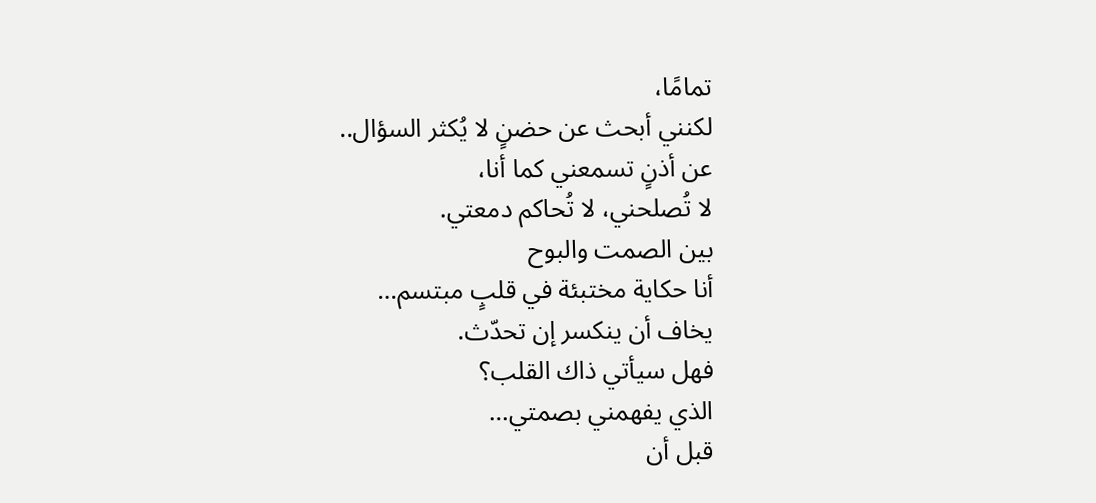تمامًا،
لكنني أبحث عن حضنٍ لا يُكثر السؤال..
عن أذنٍ تسمعني كما أنا،
لا تُصلحني، لا تُحاكم دمعتي.
بين الصمت والبوح
أنا حكاية مختبئة في قلبٍ مبتسم…
يخاف أن ينكسر إن تحدّث.
فهل سيأتي ذاك القلب؟
الذي يفهمني بصمتي…
قبل أن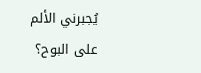يُجبرني الألم على البوح؟